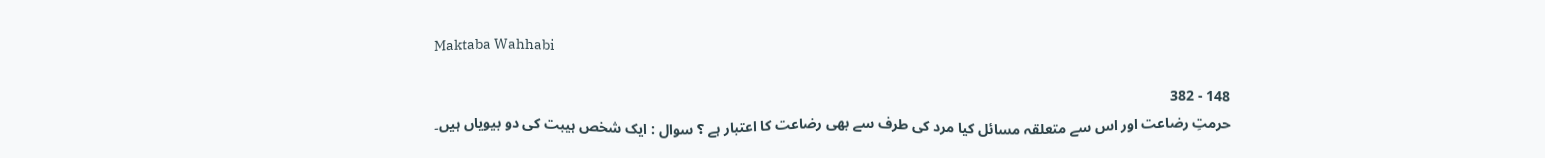Maktaba Wahhabi

148 - 382
حرمتِ رضاعت اور اس سے متعلقہ مسائل کیا مرد کی طرف سے بھی رضاعت کا اعتبار ہے ؟ سوال : ایک شخص ہیبت کی دو بیویاں ہیں۔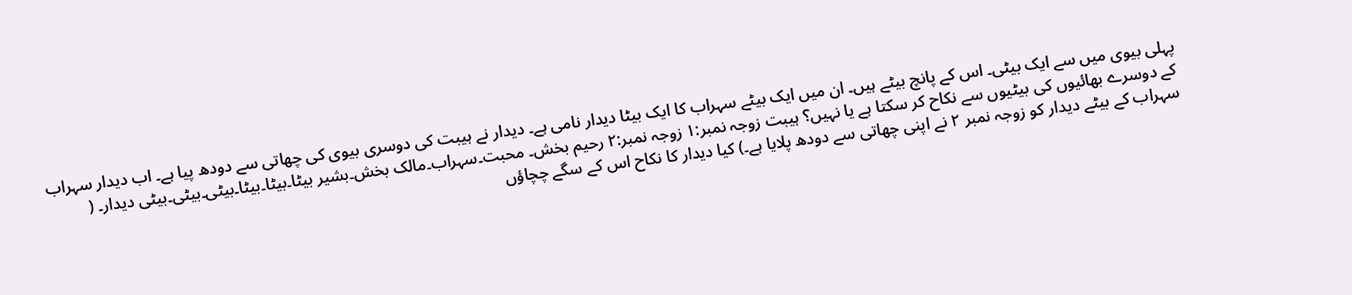پہلی بیوی میں سے ایک بیٹی۔ اس کے پانچ بیٹے ہیں۔ ان میں ایک بیٹے سہراب کا ایک بیٹا دیدار نامی ہے۔ دیدار نے ہیبت کی دوسری بیوی کی چھاتی سے دودھ پیا ہے۔ اب دیدار سہراب کے دوسرے بھائیوں کی بیٹیوں سے نکاح کر سکتا ہے یا نہیں؟ ہیبت زوجہ نمبر:۱ زوجہ نمبر:۲ رحیم بخش۔ محبت۔سہراب۔مالک بخش۔بشیر بیٹا۔بیٹا۔بیٹا۔بیٹی۔بیٹی۔بیٹی دیدار۔ ( سہراب کے بیٹے دیدار کو زوجہ نمبر ۲ نے اپنی چھاتی سے دودھ پلایا ہے۔) کیا دیدار کا نکاح اس کے سگے چچاؤں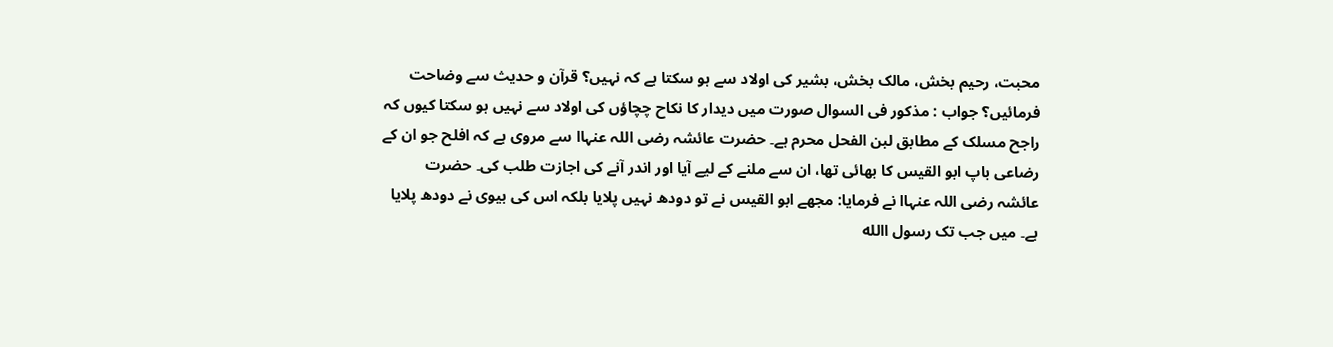محبت، رحیم بخش، مالک بخش، بشیر کی اولاد سے ہو سکتا ہے کہ نہیں؟ قرآن و حدیث سے وضاحت فرمائیں؟ جواب : مذکور فی السوال صورت میں دیدار کا نکاح چچاؤں کی اولاد سے نہیں ہو سکتا کیوں کہ راجح مسلک کے مطابق لبن الفحل محرم ہے۔ حضرت عائشہ رضی اللہ عنہاا سے مروی ہے کہ افلح جو ان کے رضاعی باپ ابو القیس کا بھائی تھا، ان سے ملنے کے لیے آیا اور اندر آنے کی اجازت طلب کی۔ حضرت عائشہ رضی اللہ عنہاا نے فرمایا: مجھے ابو القیس نے تو دودھ نہیں پلایا بلکہ اس کی بیوی نے دودھ پلایا ہے۔ میں جب تک رسول االله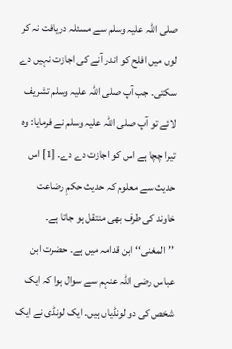صلی اللہ علیہ وسلم سے مسئلہ دریافت نہ کر لوں میں افلح کو اندر آنے کی اجازت نہیں دے سکتی۔ جب آپ صلی اللہ علیہ وسلم تشریف لائے تو آپ صلی اللہ علیہ وسلم نے فرمایا: وہ تیرا چچا ہے اس کو اجازت دے دے۔ [1] اس حدیث سے معلوم کہ حدیث حکمِ رضاعت خاوند کی طرف بھی منتقل ہو جاتا ہے۔ ’’المغنی‘‘ ابن قدامہ میں ہے۔ حضرت ابن عباس رضی اللہ عنہم سے سوال ہوا کہ ایک شخص کی دو لونڈیاں ہیں۔ ایک لونڈی نے ایک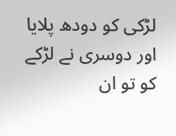لڑکی کو دودھ پلایا اور دوسری نے لڑکے کو تو ان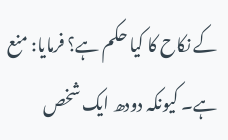کے نکاح کا کیا حکم ہے؟ فرمایا: منع ہے۔ کیونکہ دودھ ایک شخص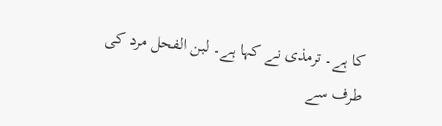کا ہے۔ ترمذی نے کہا ہے۔ لبن الفحل مرد کی طرف سے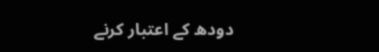دودھ کے اعتبار کرنے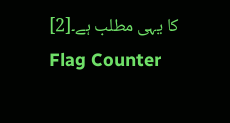کا یہی مطلب ہے۔[2]
Flag Counter